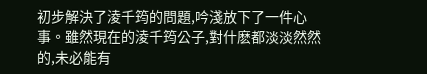初步解決了淩千筠的問題,吟淺放下了一件心事。雖然現在的淩千筠公子,對什麽都淡淡然然的,未必能有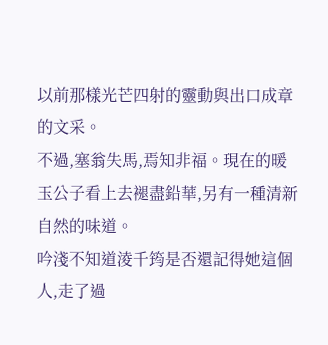以前那樣光芒四射的靈動與出口成章的文采。
不過,塞翁失馬,焉知非福。現在的暖玉公子看上去褪盡鉛華,另有一種清新自然的味道。
吟淺不知道淩千筠是否還記得她這個人,走了過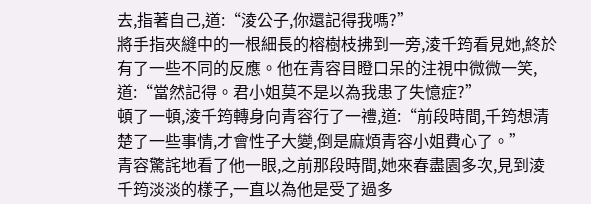去,指著自己,道:“淩公子,你還記得我嗎?”
將手指夾縫中的一根細長的榕樹枝拂到一旁,淩千筠看見她,終於有了一些不同的反應。他在青容目瞪口呆的注視中微微一笑,道:“當然記得。君小姐莫不是以為我患了失憶症?”
頓了一頓,淩千筠轉身向青容行了一禮,道:“前段時間,千筠想清楚了一些事情,才會性子大變,倒是麻煩青容小姐費心了。”
青容驚詫地看了他一眼,之前那段時間,她來春盡園多次,見到淩千筠淡淡的樣子,一直以為他是受了過多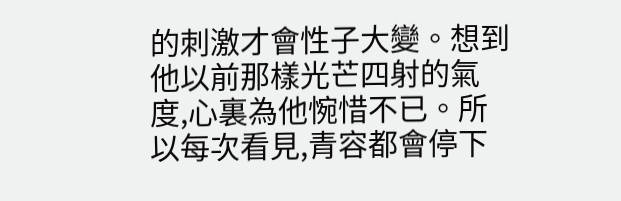的刺激才會性子大變。想到他以前那樣光芒四射的氣度,心裏為他惋惜不已。所以每次看見,青容都會停下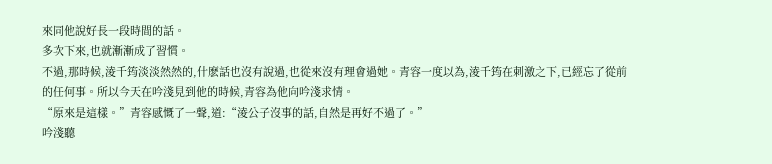來同他說好長一段時間的話。
多次下來,也就漸漸成了習慣。
不過,那時候,淩千筠淡淡然然的,什麽話也沒有說過,也從來沒有理會過她。青容一度以為,淩千筠在刺激之下,已經忘了從前的任何事。所以今天在吟淺見到他的時候,青容為他向吟淺求情。
“原來是這樣。”青容感慨了一聲,道:“淩公子沒事的話,自然是再好不過了。”
吟淺聽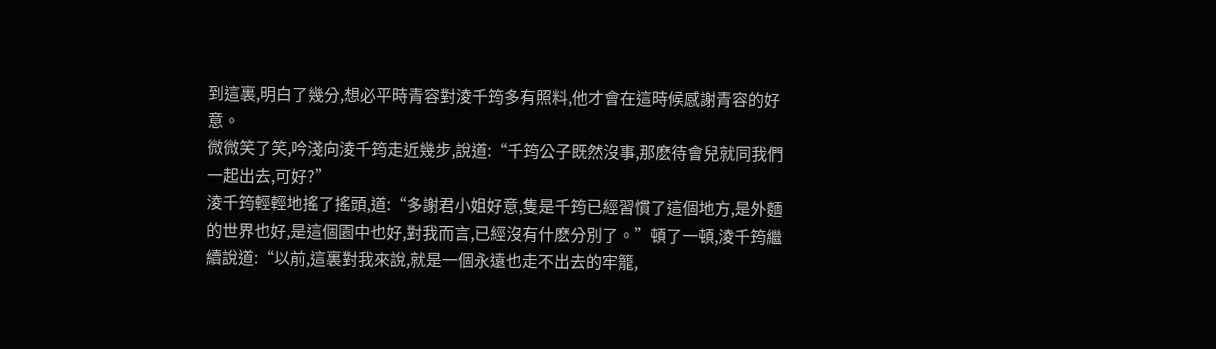到這裏,明白了幾分,想必平時青容對淩千筠多有照料,他才會在這時候感謝青容的好意。
微微笑了笑,吟淺向淩千筠走近幾步,說道:“千筠公子既然沒事,那麽待會兒就同我們一起出去,可好?”
淩千筠輕輕地搖了搖頭,道:“多謝君小姐好意,隻是千筠已經習慣了這個地方,是外麵的世界也好,是這個園中也好,對我而言,已經沒有什麽分別了。”頓了一頓,淩千筠繼續說道:“以前,這裏對我來說,就是一個永遠也走不出去的牢籠,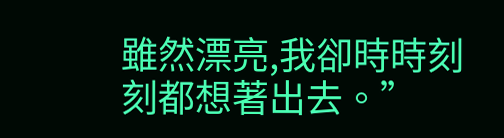雖然漂亮,我卻時時刻刻都想著出去。”